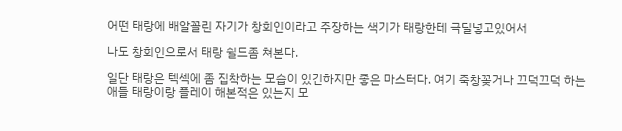어떤 태랑에 배알꼴린 자기가 창회인이라고 주장하는 색기가 태랑한테 극딜넣고있어서

나도 창회인으로서 태랑 쉴드좀 쳐본다.

일단 태랑은 텍섹에 좀 집착하는 모습이 있긴하지만 좋은 마스터다. 여기 죽창꽂거나 끄덕끄덕 하는 애들 태랑이랑 플레이 해본적은 있는지 모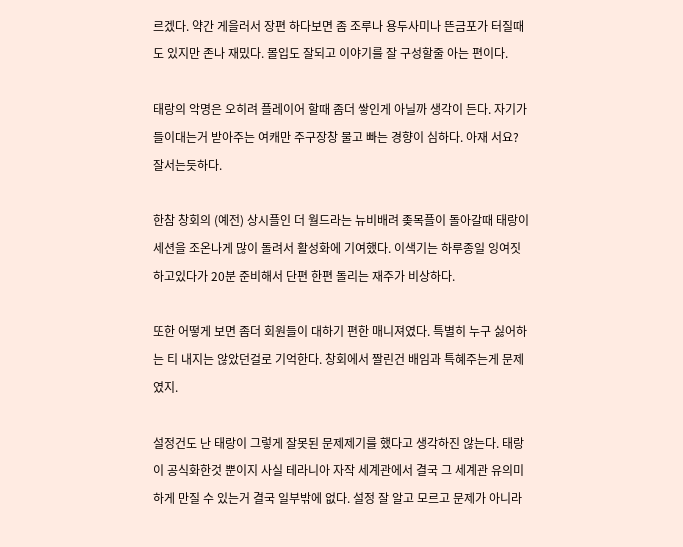르겠다. 약간 게을러서 장편 하다보면 좀 조루나 용두사미나 뜬금포가 터질때도 있지만 존나 재밌다. 몰입도 잘되고 이야기를 잘 구성할줄 아는 편이다.

태랑의 악명은 오히려 플레이어 할때 좀더 쌓인게 아닐까 생각이 든다. 자기가 들이대는거 받아주는 여캐만 주구장창 물고 빠는 경향이 심하다. 아재 서요? 잘서는듯하다.

한참 창회의 (예전) 상시플인 더 월드라는 뉴비배려 좆목플이 돌아갈때 태랑이 세션을 조온나게 많이 돌려서 활성화에 기여했다. 이색기는 하루종일 잉여짓하고있다가 20분 준비해서 단편 한편 돌리는 재주가 비상하다.

또한 어떻게 보면 좀더 회원들이 대하기 편한 매니져였다. 특별히 누구 싫어하는 티 내지는 않았던걸로 기억한다. 창회에서 짤린건 배임과 특혜주는게 문제였지.

설정건도 난 태랑이 그렇게 잘못된 문제제기를 했다고 생각하진 않는다. 태랑이 공식화한것 뿐이지 사실 테라니아 자작 세계관에서 결국 그 세계관 유의미하게 만질 수 있는거 결국 일부밖에 없다. 설정 잘 알고 모르고 문제가 아니라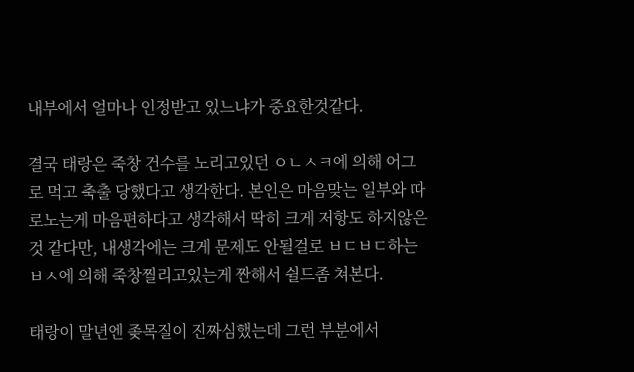내부에서 얼마나 인정받고 있느냐가 중요한것같다.

결국 태랑은 죽창 건수를 노리고있던 ㅇㄴㅅㅋ에 의해 어그로 먹고 축출 당했다고 생각한다. 본인은 마음맞는 일부와 따로노는게 마음편하다고 생각해서 딱히 크게 저항도 하지않은것 같다만, 내생각에는 크게 문제도 안될걸로 ㅂㄷㅂㄷ하는 ㅂㅅ에 의해 죽창찔리고있는게 짠해서 쉴드좀 쳐본다.

태랑이 말년엔 좆목질이 진짜심했는데 그런 부분에서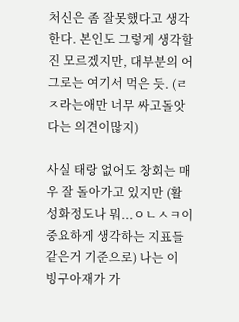처신은 좀 잘못했다고 생각한다. 본인도 그렇게 생각할진 모르겠지만, 대부분의 어그로는 여기서 먹은 듯. (ㄹㅈ라는애만 너무 싸고돌앗다는 의견이많지)

사실 태랑 없어도 창회는 매우 잘 돌아가고 있지만 (활성화정도나 뭐...ㅇㄴㅅㅋ이 중요하게 생각하는 지표들 같은거 기준으로) 나는 이 빙구아재가 가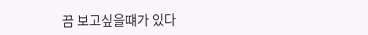끔 보고싶을떄가 있다